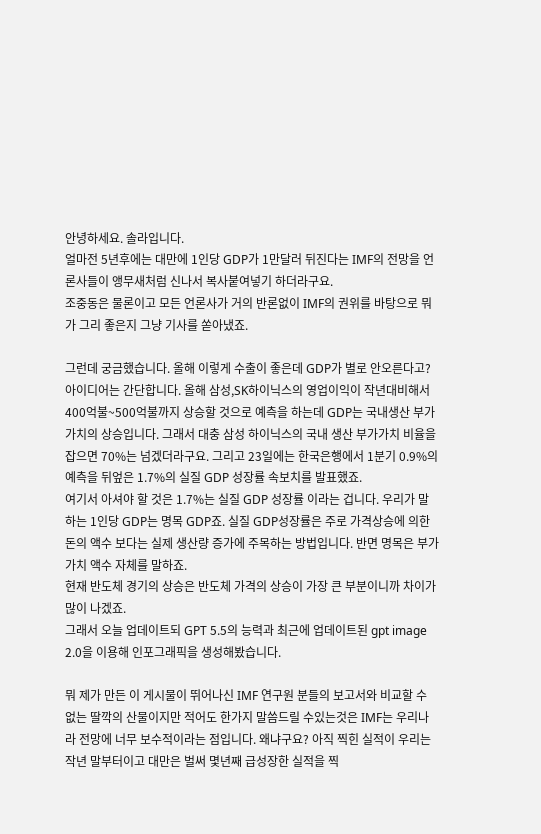안녕하세요. 솔라입니다.
얼마전 5년후에는 대만에 1인당 GDP가 1만달러 뒤진다는 IMF의 전망을 언론사들이 앵무새처럼 신나서 복사붙여넣기 하더라구요.
조중동은 물론이고 모든 언론사가 거의 반론없이 IMF의 권위를 바탕으로 뭐가 그리 좋은지 그냥 기사를 쏟아냈죠.

그런데 궁금했습니다. 올해 이렇게 수출이 좋은데 GDP가 별로 안오른다고?
아이디어는 간단합니다. 올해 삼성,SK하이닉스의 영업이익이 작년대비해서 400억불~500억불까지 상승할 것으로 예측을 하는데 GDP는 국내생산 부가가치의 상승입니다. 그래서 대충 삼성 하이닉스의 국내 생산 부가가치 비율을 잡으면 70%는 넘겠더라구요. 그리고 23일에는 한국은행에서 1분기 0.9%의 예측을 뒤엎은 1.7%의 실질 GDP 성장률 속보치를 발표했죠.
여기서 아셔야 할 것은 1.7%는 실질 GDP 성장률 이라는 겁니다. 우리가 말하는 1인당 GDP는 명목 GDP죠. 실질 GDP성장률은 주로 가격상승에 의한 돈의 액수 보다는 실제 생산량 증가에 주목하는 방법입니다. 반면 명목은 부가가치 액수 자체를 말하죠.
현재 반도체 경기의 상승은 반도체 가격의 상승이 가장 큰 부분이니까 차이가 많이 나겠죠.
그래서 오늘 업데이트되 GPT 5.5의 능력과 최근에 업데이트된 gpt image 2.0을 이용해 인포그래픽을 생성해봤습니다.

뭐 제가 만든 이 게시물이 뛰어나신 IMF 연구원 분들의 보고서와 비교할 수 없는 딸깍의 산물이지만 적어도 한가지 말씀드릴 수있는것은 IMF는 우리나라 전망에 너무 보수적이라는 점입니다. 왜냐구요? 아직 찍힌 실적이 우리는 작년 말부터이고 대만은 벌써 몇년째 급성장한 실적을 찍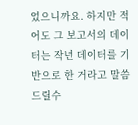었으니까요. 하지만 적어도 그 보고서의 데이터는 작년 데이터를 기반으로 한 거라고 말씀드릴수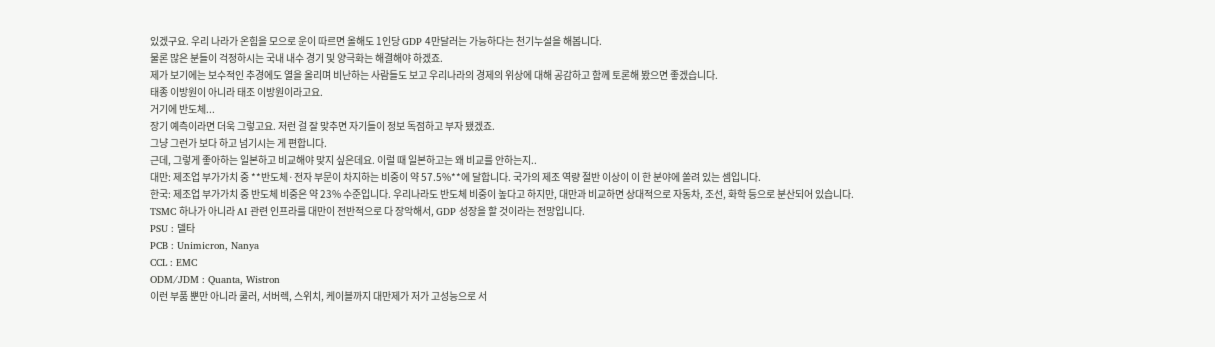있겠구요. 우리 나라가 온힘을 모으로 운이 따르면 올해도 1인당 GDP 4만달러는 가능하다는 천기누설을 해봅니다.
물론 많은 분들이 걱정하시는 국내 내수 경기 및 양극화는 해결해야 하겠죠.
제가 보기에는 보수적인 추경에도 열을 올리며 비난하는 사람들도 보고 우리나라의 경제의 위상에 대해 공감하고 함께 토론해 봤으면 좋겠습니다.
태종 이방원이 아니라 태조 이방원이라고요.
거기에 반도체...
장기 예측이라면 더욱 그렇고요. 저런 걸 잘 맞추면 자기들이 정보 독점하고 부자 됐겠죠.
그냥 그런가 보다 하고 넘기시는 게 편합니다.
근데, 그렇게 좋아하는 일본하고 비교해야 맞지 싶은데요. 이럴 때 일본하고는 왜 비교를 안하는지..
대만: 제조업 부가가치 중 **반도체·전자 부문이 차지하는 비중이 약 57.5%**에 달합니다. 국가의 제조 역량 절반 이상이 이 한 분야에 쏠려 있는 셈입니다.
한국: 제조업 부가가치 중 반도체 비중은 약 23% 수준입니다. 우리나라도 반도체 비중이 높다고 하지만, 대만과 비교하면 상대적으로 자동차, 조선, 화학 등으로 분산되어 있습니다.
TSMC 하나가 아니라 AI 관련 인프라를 대만이 전반적으로 다 장악해서, GDP 성장을 할 것이라는 전망입니다.
PSU : 델타
PCB : Unimicron, Nanya
CCL : EMC
ODM/JDM : Quanta, Wistron
이런 부품 뿐만 아니라 쿨러, 서버렉, 스위치, 케이블까지 대만제가 저가 고성능으로 서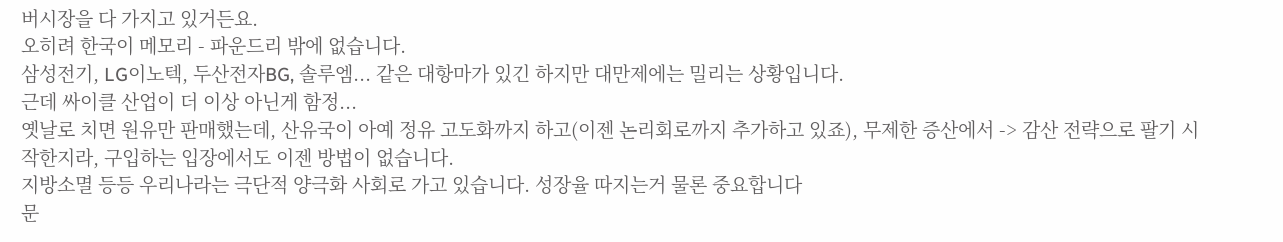버시장을 다 가지고 있거든요.
오히려 한국이 메모리 - 파운드리 밖에 없습니다.
삼성전기, LG이노텍, 두산전자BG, 솔루엠... 같은 대항마가 있긴 하지만 대만제에는 밀리는 상황입니다.
근데 싸이클 산업이 더 이상 아닌게 함정...
옛날로 치면 원유만 판매했는데, 산유국이 아예 정유 고도화까지 하고(이젠 논리회로까지 추가하고 있죠), 무제한 증산에서 -> 감산 전략으로 팔기 시작한지라, 구입하는 입장에서도 이젠 방법이 없습니다.
지방소멸 등등 우리나라는 극단적 양극화 사회로 가고 있습니다. 성장율 따지는거 물론 중요합니다
문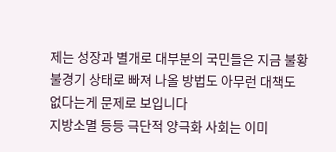제는 성장과 별개로 대부분의 국민들은 지금 불황 불경기 상태로 빠져 나올 방법도 아무런 대책도
없다는게 문제로 보입니다
지방소멸 등등 극단적 양극화 사회는 이미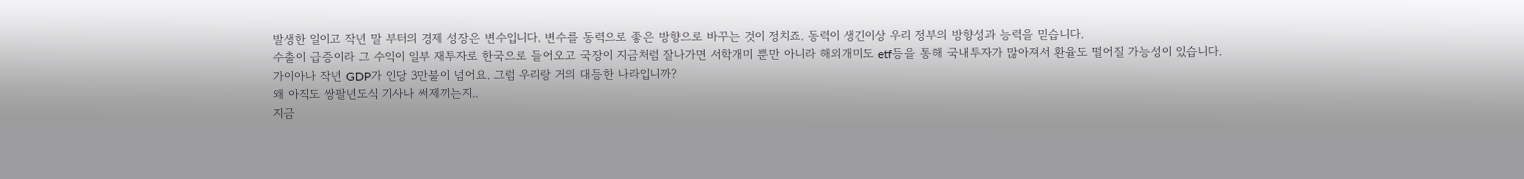발생한 일이고 작년 말 부터의 경제 성장은 변수입니다. 변수를 동력으로 좋은 방향으로 바꾸는 것이 정치죠. 동력이 생긴이상 우리 정부의 방향성과 능력을 믿습니다.
수출이 급증이라 그 수익이 일부 재투자로 한국으로 들어오고 국장이 지금처럼 잘나가면 서학개미 뿐만 아니라 해외개미도 etf등을 통해 국내투자가 많아져서 환율도 떨어질 가능성이 있습니다.
가이아나 작년 GDP가 인당 3만불이 넘어요. 그럼 우리랑 거의 대등한 나라입니까?
왜 아직도 쌍팔년도식 기사나 써제끼는지..
지금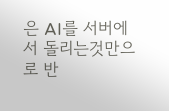은 AI를 서버에서 돌리는것만으로 반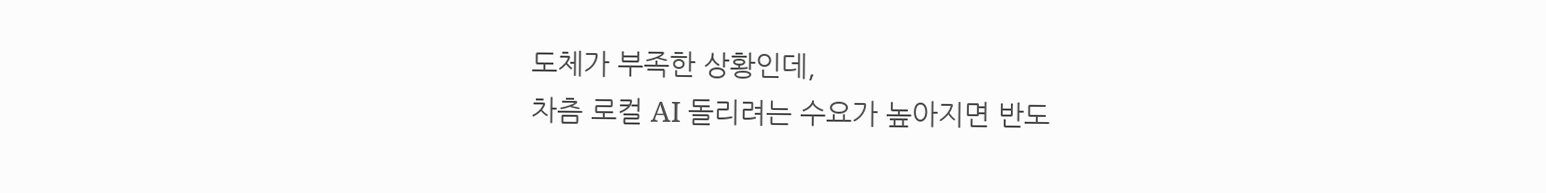도체가 부족한 상황인데,
차츰 로컬 AI 돌리려는 수요가 높아지면 반도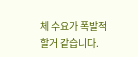체 수요가 폭발적할거 같습니다.